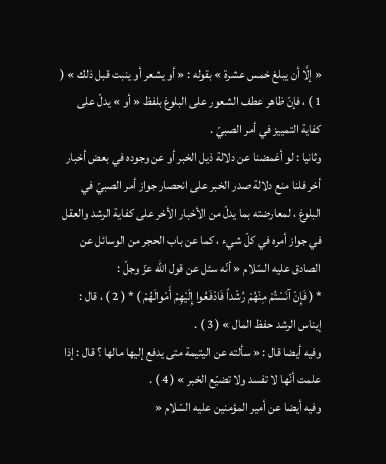« إلَّا أن يبلغ خمس عشرة » بقوله : « أو يشعر أو ينبت قبل ذلك » ( 1 ) ، فإنّ ظاهر عطف الشعور على البلوغ بلفظ « أو » يدلّ على كفاية التمييز في أمر الصبيّ .
وثانيا : لو أغمضنا عن دلالة ذيل الخبر أو عن وجوده في بعض أخبار أخر فلنا منع دلالة صدر الخبر على انحصار جواز أمر الصبيّ في البلوغ ، لمعارضته بما يدلّ من الأخبار الأخر على كفاية الرشد والعقل في جواز أمره في كلّ شيء ، كما عن باب الحجر من الوسائل عن الصادق عليه السّلام « أنّه سئل عن قول الله عزّ وجلّ :
* ( فَإِنْ آنَسْتُمْ مِنْهُمْ رُشْداً فَادْفَعُوا إِلَيْهِمْ أَمْوالَهُمْ ) * ( 2 ) ، قال : إيناس الرشد حفظ المال » ( 3 ) .
وفيه أيضا قال : « سألته عن اليتيمة متى يدفع إليها مالها ؟ قال : إذا علمت أنّها لا تفسد ولا تضيّع الخبر » ( 4 ) .
وفيه أيضا عن أمير المؤمنين عليه السّلام «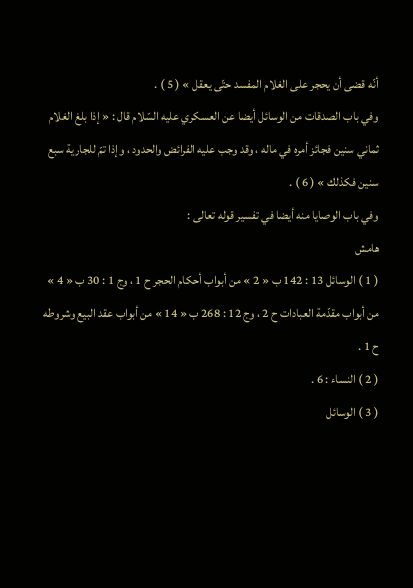أنّه قضى أن يحجر على الغلام المفسد حتّى يعقل » ( 5 ) .
وفي باب الصدقات من الوسائل أيضا عن العسكري عليه السّلام قال : « إذا بلغ الغلام ثماني سنين فجائز أمره في ماله ، وقد وجب عليه الفرائض والحدود ، وإذا تمّ للجارية سبع سنين فكذلك » ( 6 ) .
وفي باب الوصايا منه أيضا في تفسير قوله تعالى :
هامش
( 1 ) الوسائل 13 : 142 ب « 2 » من أبواب أحكام الحجر ح 1 ، وج 1 : 30 ب « 4 » من أبواب مقدّمة العبادات ح 2 ، وج 12 : 268 ب « 14 » من أبواب عقد البيع وشروطه ح 1 .
( 2 ) النساء : 6 .
( 3 ) الوسائل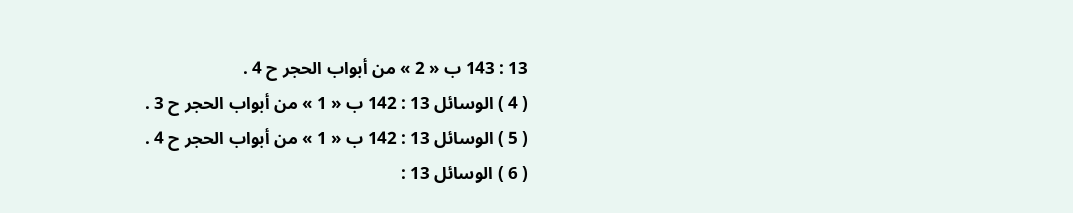13 : 143 ب « 2 » من أبواب الحجر ح 4 .
( 4 ) الوسائل 13 : 142 ب « 1 » من أبواب الحجر ح 3 .
( 5 ) الوسائل 13 : 142 ب « 1 » من أبواب الحجر ح 4 .
( 6 ) الوسائل 13 :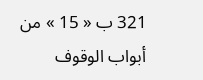321 ب « 15 » من أبواب الوقوف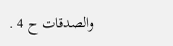والصدقات ح 4 .